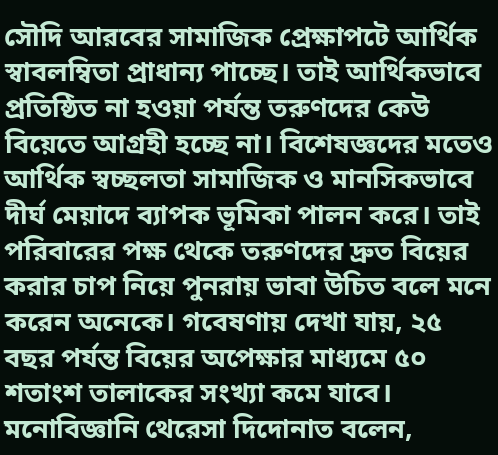সৌদি আরবের সামাজিক প্রেক্ষাপটে আর্থিক স্বাবলম্বিতা প্রাধান্য পাচ্ছে। তাই আর্থিকভাবে প্রতিষ্ঠিত না হওয়া পর্যন্ত তরুণদের কেউ বিয়েতে আগ্রহী হচ্ছে না। বিশেষজ্ঞদের মতেও আর্থিক স্বচ্ছলতা সামাজিক ও মানসিকভাবে দীর্ঘ মেয়াদে ব্যাপক ভূমিকা পালন করে। তাই পরিবারের পক্ষ থেকে তরুণদের দ্রুত বিয়ের করার চাপ নিয়ে পুনরায় ভাবা উচিত বলে মনে করেন অনেকে। গবেষণায় দেখা যায়, ২৫ বছর পর্যন্ত বিয়ের অপেক্ষার মাধ্যমে ৫০ শতাংশ তালাকের সংখ্যা কমে যাবে। মনোবিজ্ঞানি থেরেসা দিদোনাত বলেন,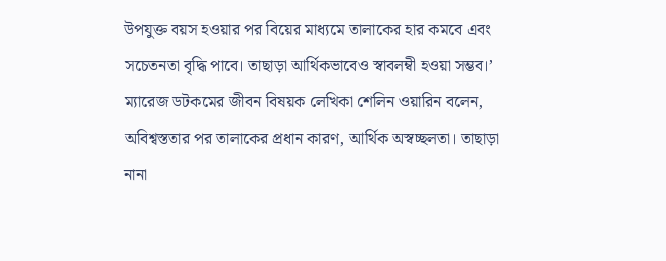উপযুক্ত বয়স হওয়ার পর বিয়ের মাধ্যমে তালাকের হার কমবে এবং সচেতনতা বৃদ্ধি পাবে। তাছাড়া আর্থিকভাবেও স্বাবলম্বী হওয়া সম্ভব।’ ম্যারেজ ডটকমের জীবন বিষয়ক লেখিকা শেলিন ওয়ারিন বলেন, অবিশ্বস্ততার পর তালাকের প্রধান কারণ, আর্থিক অস্বচ্ছলতা। তাছাড়া নানা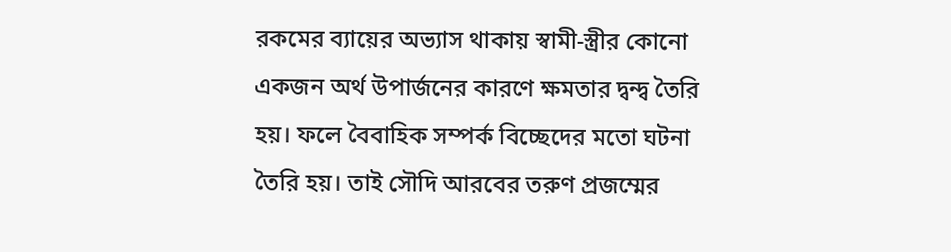রকমের ব্যায়ের অভ্যাস থাকায় স্বামী-স্ত্রীর কোনো একজন অর্থ উপার্জনের কারণে ক্ষমতার দ্বন্দ্ব তৈরি হয়। ফলে বৈবাহিক সম্পর্ক বিচ্ছেদের মতো ঘটনা তৈরি হয়। তাই সৌদি আরবের তরুণ প্রজম্মের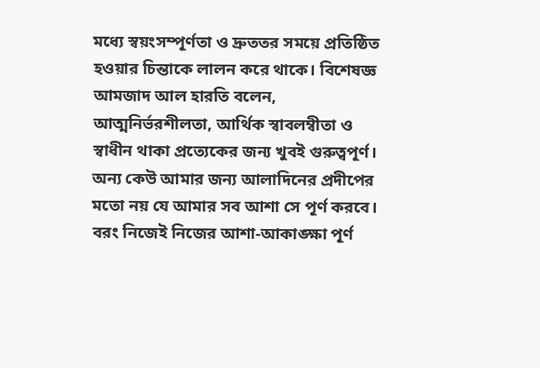মধ্যে স্বয়ংসম্পূর্ণতা ও দ্রুততর সময়ে প্রতিষ্ঠিত হওয়ার চিন্তাকে লালন করে থাকে। বিশেষজ্ঞ আমজাদ আল হারতি বলেন, আত্মনির্ভরশীলতা, আর্থিক স্বাবলম্বীতা ও স্বাধীন থাকা প্রত্যেকের জন্য খুবই গুরুত্বপূর্ণ। অন্য কেউ আমার জন্য আলাদিনের প্রদীপের মতো নয় যে আমার সব আশা সে পূর্ণ করবে। বরং নিজেই নিজের আশা-আকাঙ্ক্ষা পূর্ণ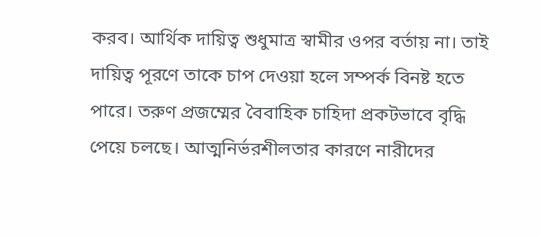করব। আর্থিক দায়িত্ব শুধুমাত্র স্বামীর ওপর বর্তায় না। তাই দায়িত্ব পূরণে তাকে চাপ দেওয়া হলে সম্পর্ক বিনষ্ট হতে পারে। তরুণ প্রজম্মের বৈবাহিক চাহিদা প্রকটভাবে বৃদ্ধি পেয়ে চলছে। আত্মনির্ভরশীলতার কারণে নারীদের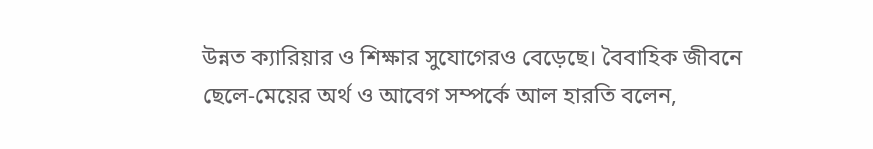উন্নত ক্যারিয়ার ও শিক্ষার সুযোগেরও বেড়েছে। বৈবাহিক জীবনে ছেলে-মেয়ের অর্থ ও আবেগ সম্পর্কে আল হারতি বলেন,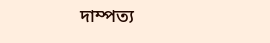দাম্পত্য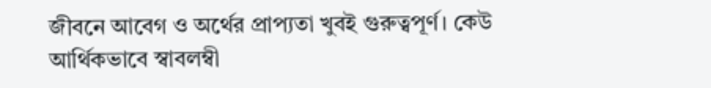জীবনে আবেগ ও অর্থের প্রাপ্যতা খুবই গুরুত্বপূর্ণ। কেউ আর্থিকভাবে স্বাবলম্বী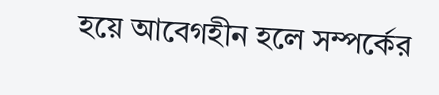হয়ে আবেগহীন হলে সম্পর্কের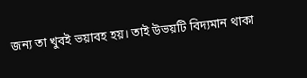জন্য তা খুবই ভয়াবহ হয়। তাই উভয়টি বিদ্যমান থাকা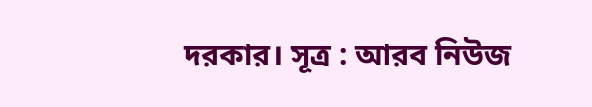দরকার। সূত্র : আরব নিউজ